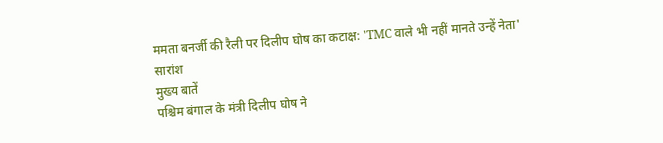ममता बनर्जी की रैली पर दिलीप घोष का कटाक्ष: 'TMC वाले भी नहीं मानते उन्हें नेता'
सारांश
मुख्य बातें
पश्चिम बंगाल के मंत्री दिलीप घोष ने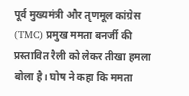पूर्व मुख्यमंत्री और तृणमूल कांग्रेस (TMC) प्रमुख ममता बनर्जी की प्रस्तावित रैली को लेकर तीखा हमला बोला है। घोष ने कहा कि ममता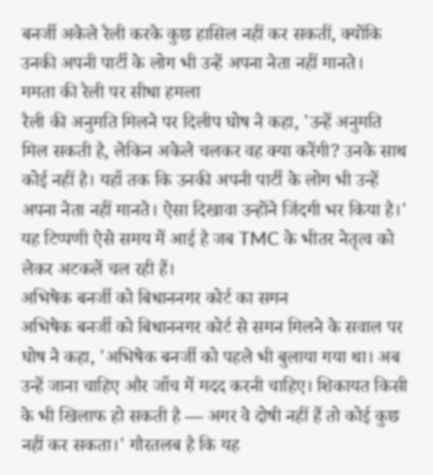बनर्जी अकेले रैली करके कुछ हासिल नहीं कर सकतीं, क्योंकि उनकी अपनी पार्टी के लोग भी उन्हें अपना नेता नहीं मानते।
ममता की रैली पर सीधा हमला
रैली की अनुमति मिलने पर दिलीप घोष ने कहा, 'उन्हें अनुमति मिल सकती है, लेकिन अकेले चलकर वह क्या करेंगी? उनके साथ कोई नहीं है। यहाँ तक कि उनकी अपनी पार्टी के लोग भी उन्हें अपना नेता नहीं मानते। ऐसा दिखावा उन्होंने जिंदगी भर किया है।' यह टिप्पणी ऐसे समय में आई है जब TMC के भीतर नेतृत्व को लेकर अटकलें चल रही हैं।
अभिषेक बनर्जी को बिधाननगर कोर्ट का समन
अभिषेक बनर्जी को बिधाननगर कोर्ट से समन मिलने के सवाल पर घोष ने कहा, 'अभिषेक बनर्जी को पहले भी बुलाया गया था। अब उन्हें जाना चाहिए और जाँच में मदद करनी चाहिए। शिकायत किसी के भी खिलाफ हो सकती है — अगर वे दोषी नहीं हैं तो कोई कुछ नहीं कर सकता।' गौरतलब है कि यह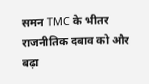समन TMC के भीतर राजनीतिक दबाव को और बढ़ा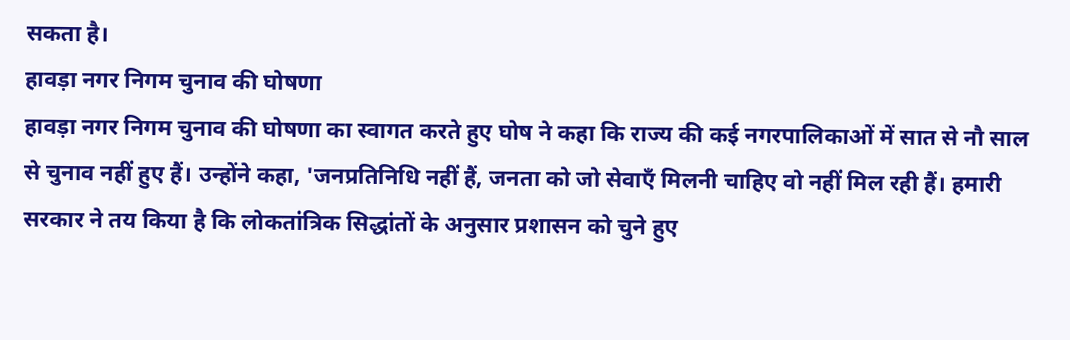सकता है।
हावड़ा नगर निगम चुनाव की घोषणा
हावड़ा नगर निगम चुनाव की घोषणा का स्वागत करते हुए घोष ने कहा कि राज्य की कई नगरपालिकाओं में सात से नौ साल से चुनाव नहीं हुए हैं। उन्होंने कहा, 'जनप्रतिनिधि नहीं हैं, जनता को जो सेवाएँ मिलनी चाहिए वो नहीं मिल रही हैं। हमारी सरकार ने तय किया है कि लोकतांत्रिक सिद्धांतों के अनुसार प्रशासन को चुने हुए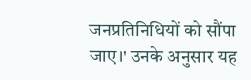जनप्रतिनिधियों को सौंपा जाए।' उनके अनुसार यह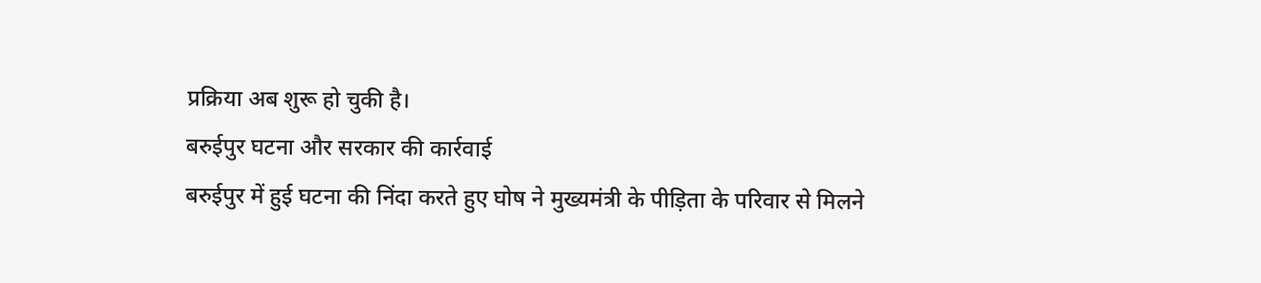प्रक्रिया अब शुरू हो चुकी है।
बरुईपुर घटना और सरकार की कार्रवाई
बरुईपुर में हुई घटना की निंदा करते हुए घोष ने मुख्यमंत्री के पीड़िता के परिवार से मिलने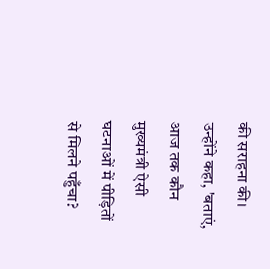की सराहना की। उन्होंने कहा, 'बताएं, आज तक कौन मुख्यमंत्री ऐसी घटनाओं में पीड़ितों से मिलने पहुँचा?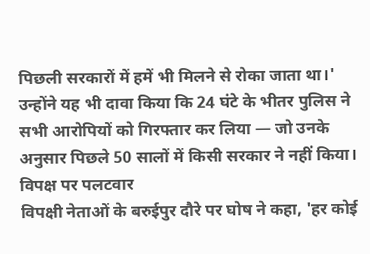पिछली सरकारों में हमें भी मिलने से रोका जाता था।' उन्होंने यह भी दावा किया कि 24 घंटे के भीतर पुलिस ने सभी आरोपियों को गिरफ्तार कर लिया — जो उनके अनुसार पिछले 50 सालों में किसी सरकार ने नहीं किया।
विपक्ष पर पलटवार
विपक्षी नेताओं के बरुईपुर दौरे पर घोष ने कहा, 'हर कोई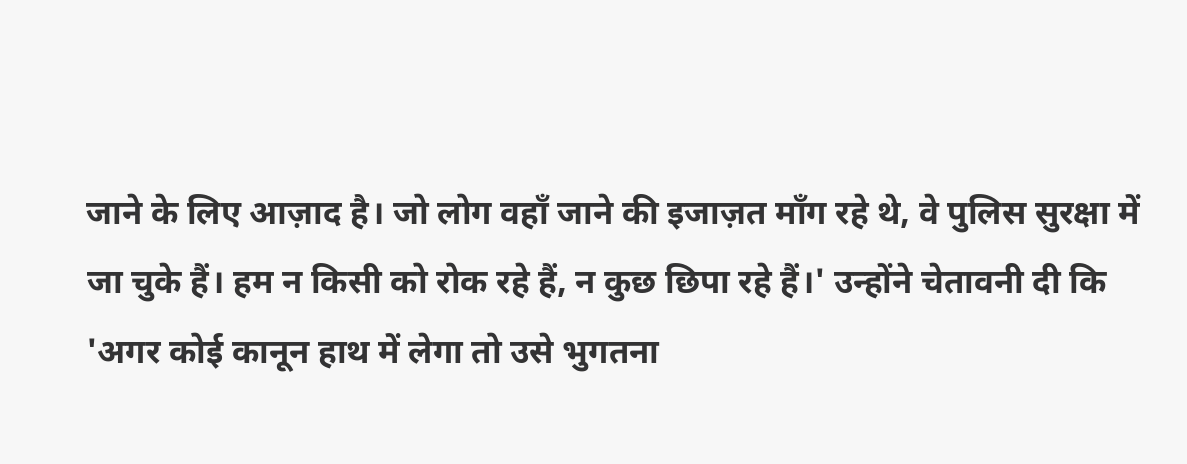जाने के लिए आज़ाद है। जो लोग वहाँ जाने की इजाज़त माँग रहे थे, वे पुलिस सुरक्षा में जा चुके हैं। हम न किसी को रोक रहे हैं, न कुछ छिपा रहे हैं।' उन्होंने चेतावनी दी कि 'अगर कोई कानून हाथ में लेगा तो उसे भुगतना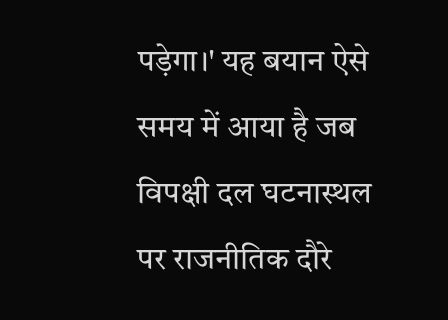पड़ेगा।' यह बयान ऐसे समय में आया है जब विपक्षी दल घटनास्थल पर राजनीतिक दौरे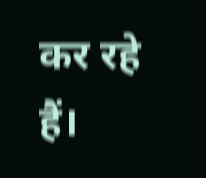कर रहे हैं।